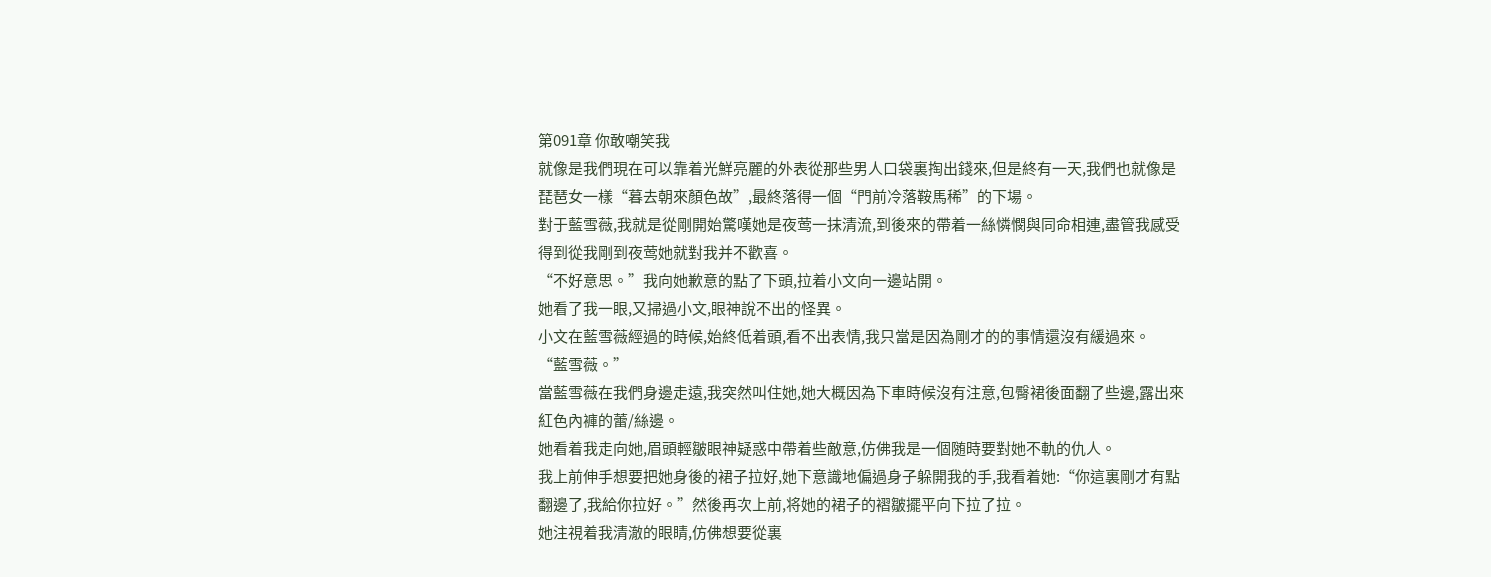第091章 你敢嘲笑我
就像是我們現在可以靠着光鮮亮麗的外表從那些男人口袋裏掏出錢來,但是終有一天,我們也就像是琵琶女一樣“暮去朝來顏色故”,最終落得一個“門前冷落鞍馬稀”的下場。
對于藍雪薇,我就是從剛開始驚嘆她是夜莺一抹清流,到後來的帶着一絲憐憫與同命相連,盡管我感受得到從我剛到夜莺她就對我并不歡喜。
“不好意思。”我向她歉意的點了下頭,拉着小文向一邊站開。
她看了我一眼,又掃過小文,眼神說不出的怪異。
小文在藍雪薇經過的時候,始終低着頭,看不出表情,我只當是因為剛才的的事情還沒有緩過來。
“藍雪薇。”
當藍雪薇在我們身邊走遠,我突然叫住她,她大概因為下車時候沒有注意,包臀裙後面翻了些邊,露出來紅色內褲的蕾/絲邊。
她看着我走向她,眉頭輕皺眼神疑惑中帶着些敵意,仿佛我是一個随時要對她不軌的仇人。
我上前伸手想要把她身後的裙子拉好,她下意識地偏過身子躲開我的手,我看着她:“你這裏剛才有點翻邊了,我給你拉好。”然後再次上前,将她的裙子的褶皺擺平向下拉了拉。
她注視着我清澈的眼睛,仿佛想要從裏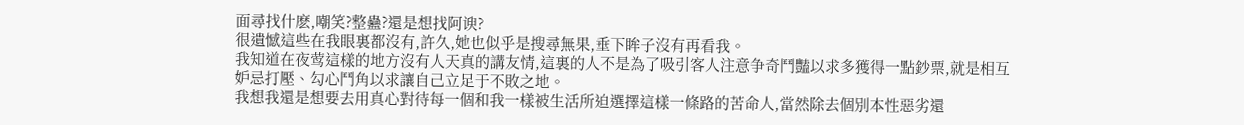面尋找什麽,嘲笑?整蠱?還是想找阿谀?
很遺憾這些在我眼裏都沒有,許久,她也似乎是搜尋無果,垂下眸子沒有再看我。
我知道在夜莺這樣的地方沒有人天真的講友情,這裏的人不是為了吸引客人注意争奇鬥豔以求多獲得一點鈔票,就是相互妒忌打壓、勾心鬥角以求讓自己立足于不敗之地。
我想我還是想要去用真心對待每一個和我一樣被生活所迫選擇這樣一條路的苦命人,當然除去個別本性惡劣還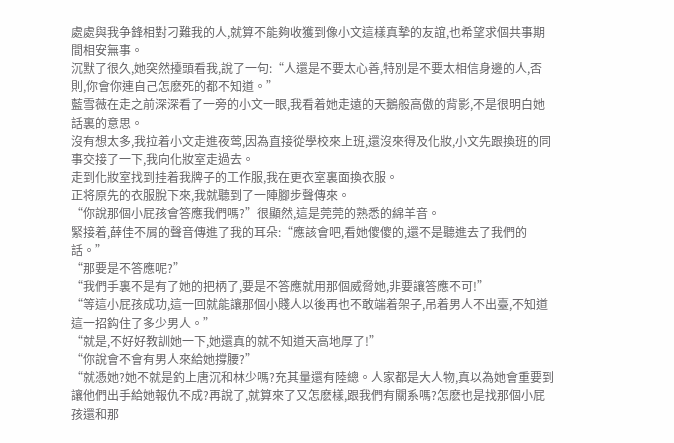處處與我争鋒相對刁難我的人,就算不能夠收獲到像小文這樣真摯的友誼,也希望求個共事期間相安無事。
沉默了很久,她突然擡頭看我,說了一句:“人還是不要太心善,特別是不要太相信身邊的人,否則,你會你連自己怎麽死的都不知道。”
藍雪薇在走之前深深看了一旁的小文一眼,我看着她走遠的天鵝般高傲的背影,不是很明白她話裏的意思。
沒有想太多,我拉着小文走進夜莺,因為直接從學校來上班,還沒來得及化妝,小文先跟換班的同事交接了一下,我向化妝室走過去。
走到化妝室找到挂着我牌子的工作服,我在更衣室裏面換衣服。
正将原先的衣服脫下來,我就聽到了一陣腳步聲傳來。
“你說那個小屁孩會答應我們嗎?”很顯然,這是莞莞的熟悉的綿羊音。
緊接着,薛佳不屑的聲音傳進了我的耳朵:“應該會吧,看她傻傻的,還不是聽進去了我們的話。”
“那要是不答應呢?”
“我們手裏不是有了她的把柄了,要是不答應就用那個威脅她,非要讓答應不可!”
“等這小屁孩成功,這一回就能讓那個小賤人以後再也不敢端着架子,吊着男人不出臺,不知道這一招鈎住了多少男人。”
“就是,不好好教訓她一下,她還真的就不知道天高地厚了!”
“你說會不會有男人來給她撐腰?”
“就憑她?她不就是釣上唐沉和林少嗎?充其量還有陸總。人家都是大人物,真以為她會重要到讓他們出手給她報仇不成?再說了,就算來了又怎麽樣,跟我們有關系嗎?怎麽也是找那個小屁孩還和那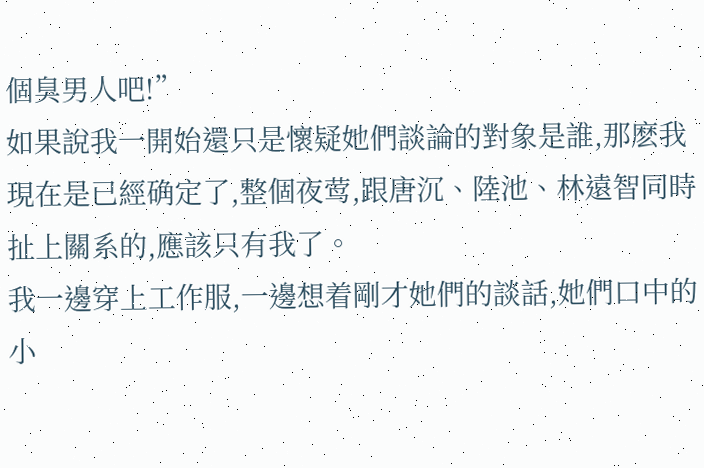個臭男人吧!”
如果說我一開始還只是懷疑她們談論的對象是誰,那麽我現在是已經确定了,整個夜莺,跟唐沉、陸池、林遠智同時扯上關系的,應該只有我了。
我一邊穿上工作服,一邊想着剛才她們的談話,她們口中的小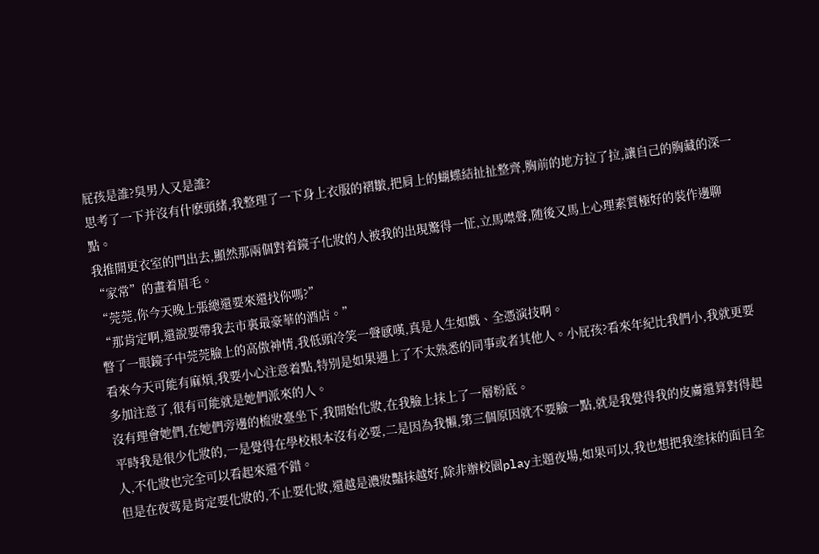屁孩是誰?臭男人又是誰?
思考了一下并沒有什麽頭緒,我整理了一下身上衣服的褶皺,把肩上的蝴蝶結扯扯整齊,胸前的地方拉了拉,讓自己的胸藏的深一點。
我推開更衣室的門出去,顯然那兩個對着鏡子化妝的人被我的出現驚得一怔,立馬噤聲,随後又馬上心理素質極好的裝作邊聊“家常”的畫着眉毛。
“莞莞,你今天晚上張總還要來還找你嗎?”
“那肯定啊,還說要帶我去市裏最豪華的酒店。”
瞥了一眼鏡子中莞莞臉上的高傲神情,我低頭冷笑一聲感嘆,真是人生如戲、全憑演技啊。
看來今天可能有麻煩,我要小心注意着點,特別是如果遇上了不太熟悉的同事或者其他人。小屁孩?看來年紀比我們小,我就更要多加注意了,很有可能就是她們派來的人。
沒有理會她們,在她們旁邊的梳妝臺坐下,我開始化妝,在我臉上抹上了一層粉底。
平時我是很少化妝的,一是覺得在學校根本沒有必要,二是因為我懶,第三個原因就不要臉一點,就是我覺得我的皮膚還算對得起人,不化妝也完全可以看起來還不錯。
但是在夜莺是肯定要化妝的,不止要化妝,還越是濃妝豔抹越好,除非辦校園play主題夜場,如果可以,我也想把我塗抹的面目全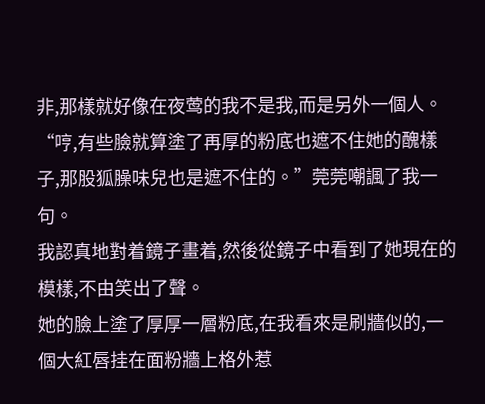非,那樣就好像在夜莺的我不是我,而是另外一個人。
“哼,有些臉就算塗了再厚的粉底也遮不住她的醜樣子,那股狐臊味兒也是遮不住的。”莞莞嘲諷了我一句。
我認真地對着鏡子畫着,然後從鏡子中看到了她現在的模樣,不由笑出了聲。
她的臉上塗了厚厚一層粉底,在我看來是刷牆似的,一個大紅唇挂在面粉牆上格外惹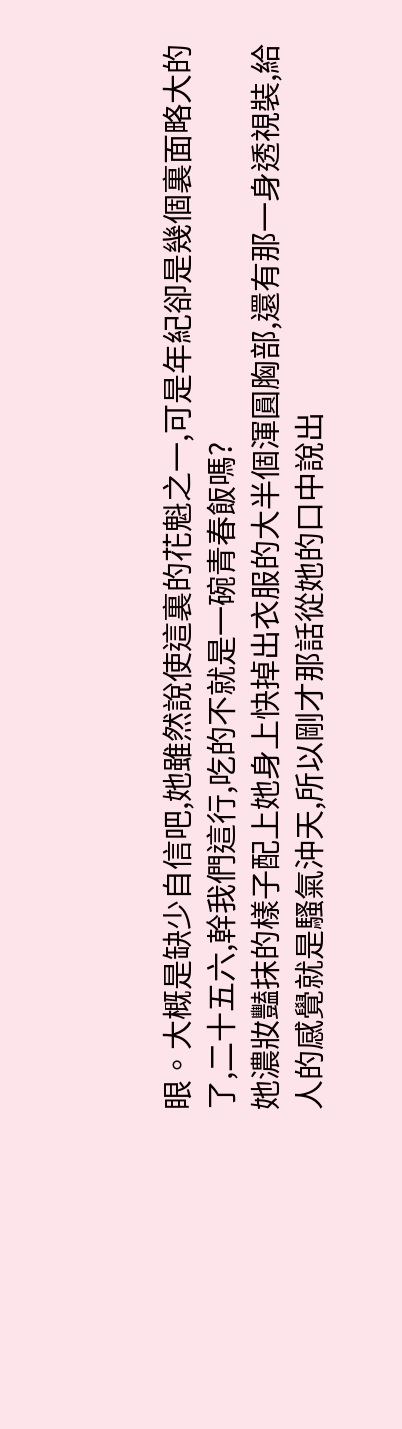眼。大概是缺少自信吧,她雖然說使這裏的花魁之一,可是年紀卻是幾個裏面略大的了,二十五六,幹我們這行,吃的不就是一碗青春飯嗎?
她濃妝豔抹的樣子配上她身上快掉出衣服的大半個渾圓胸部,還有那一身透視裝,給人的感覺就是騷氣沖天,所以剛才那話從她的口中說出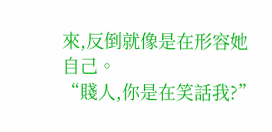來,反倒就像是在形容她自己。
“賤人,你是在笑話我?”